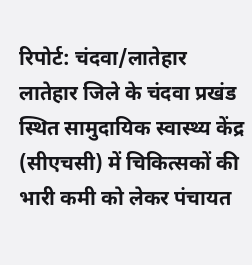रिपोर्ट: चंदवा/लातेहार
लातेहार जिले के चंदवा प्रखंड स्थित सामुदायिक स्वास्थ्य केंद्र (सीएचसी) में चिकित्सकों की भारी कमी को लेकर पंचायत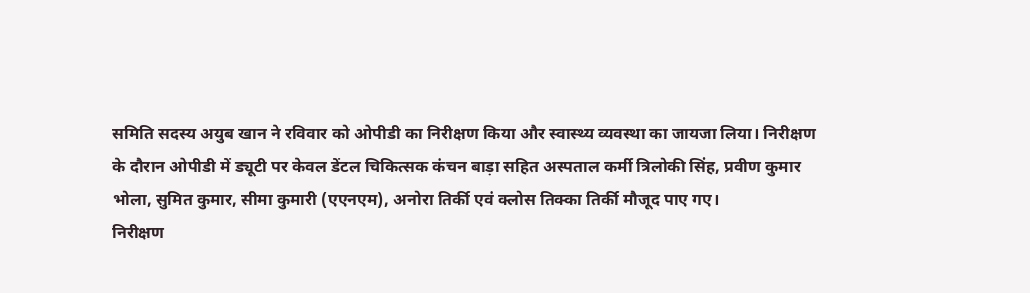समिति सदस्य अयुब खान ने रविवार को ओपीडी का निरीक्षण किया और स्वास्थ्य व्यवस्था का जायजा लिया। निरीक्षण के दौरान ओपीडी में ड्यूटी पर केवल डेंटल चिकित्सक कंचन बाड़ा सहित अस्पताल कर्मी त्रिलोकी सिंह, प्रवीण कुमार भोला, सुमित कुमार, सीमा कुमारी (एएनएम), अनोरा तिर्की एवं क्लोस तिक्का तिर्की मौजूद पाए गए।
निरीक्षण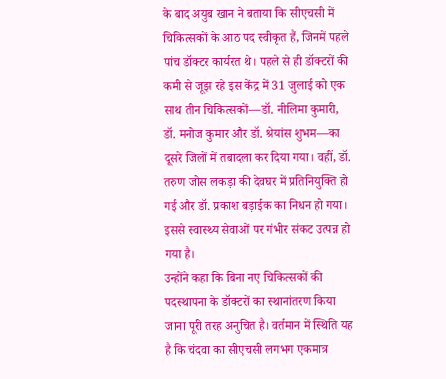के बाद अयुब खान ने बताया कि सीएचसी में चिकित्सकों के आठ पद स्वीकृत हैं, जिनमें पहले पांच डॉक्टर कार्यरत थे। पहले से ही डॉक्टरों की कमी से जूझ रहे इस केंद्र में 31 जुलाई को एक साथ तीन चिकित्सकों—डॉ. नीलिमा कुमारी, डॉ. मनोज कुमार और डॉ. श्रेयांस शुभम—का दूसरे जिलों में तबादला कर दिया गया। वहीं, डॉ. तरुण जोस लकड़ा की देवघर में प्रतिनियुक्ति हो गई और डॉ. प्रकाश बड़ाईक का निधन हो गया। इससे स्वास्थ्य सेवाओं पर गंभीर संकट उत्पन्न हो गया है।
उन्होंने कहा कि बिना नए चिकित्सकों की पदस्थापना के डॉक्टरों का स्थानांतरण किया जाना पूरी तरह अनुचित है। वर्तमान में स्थिति यह है कि चंदवा का सीएचसी लगभग एकमात्र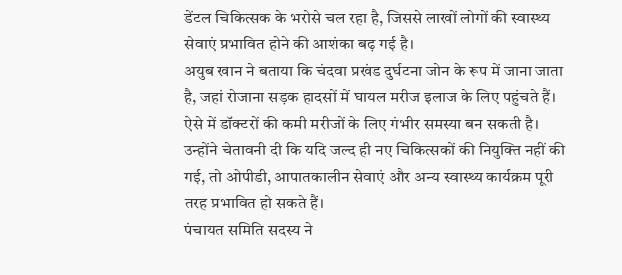डेंटल चिकित्सक के भरोसे चल रहा है, जिससे लाखों लोगों की स्वास्थ्य सेवाएं प्रभावित होने की आशंका बढ़ गई है।
अयुब खान ने बताया कि चंदवा प्रखंड दुर्घटना जोन के रूप में जाना जाता है, जहां रोजाना सड़क हादसों में घायल मरीज इलाज के लिए पहुंचते हैं। ऐसे में डॉक्टरों की कमी मरीजों के लिए गंभीर समस्या बन सकती है। उन्होंने चेतावनी दी कि यदि जल्द ही नए चिकित्सकों की नियुक्ति नहीं की गई, तो ओपीडी, आपातकालीन सेवाएं और अन्य स्वास्थ्य कार्यक्रम पूरी तरह प्रभावित हो सकते हैं।
पंचायत समिति सदस्य ने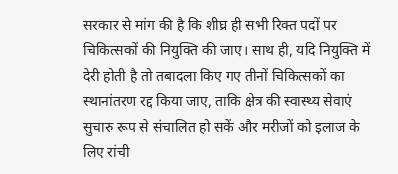सरकार से मांग की है कि शीघ्र ही सभी रिक्त पदों पर चिकित्सकों की नियुक्ति की जाए। साथ ही, यदि नियुक्ति में देरी होती है तो तबादला किए गए तीनों चिकित्सकों का स्थानांतरण रद्द किया जाए, ताकि क्षेत्र की स्वास्थ्य सेवाएं सुचारु रूप से संचालित हो सकें और मरीजों को इलाज के लिए रांची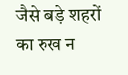जैसे बड़े शहरों का रुख न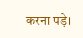करना पड़े।